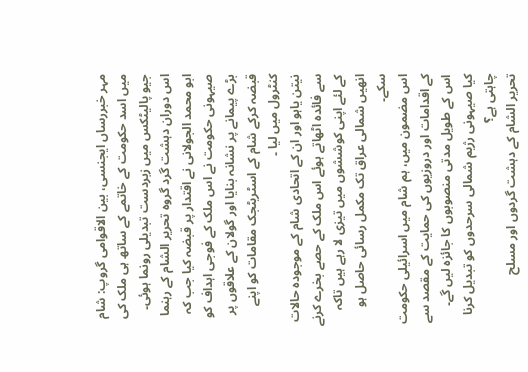مہر خبررساں ایجنسی، بین الاقوامی گروپ: شام میں اسد حکومت کے خاتمے کے ساتھ ہی ملک کی جیو پالیٹکس میں زبردست تبدیلی رونما ہوئی۔ اس دوران دہشت گرد گروہ تحریر الشام کے رہنما ابو محمد الجولانی نے اقتدار پر قبضہ کیا جب کہ صیہونی حکومت نے اس ملک کے فوجی اہداف کو بڑے پیمانے پر نشانہ بنایا اور گولان کے علاقوں پر قبضہ کرکے شام کے اسٹریٹجک مقامات کو اپنے کنٹرول میں لیا ۔
نیتن یاہو اور ان کے اتحادی شام کے موجودہ حالات سے فائدہ اٹھاتے ہوئے اس ملک کے حصے بخرے کرنے کے لئے اپنی کوششوں میں تیزی لا رہے ہیں تاکہ انھیں شمالی عراق تک مکمل رسائی حاصل ہو سکے۔
اس مضمون میں، ہم شام میں اسرائیلی حکومت کے اقدامات اور دروزیوں کی حمایت کے مقصد سے اس کے طویل مدتی منصوبوں کا جائزہ لیں گے۔
کیا صیہونی رژیم شمالی سرحدوں کو تبدیل کرنا چاہتی ہے؟
تحریر الشام کے دہشت گردوں اور مسلح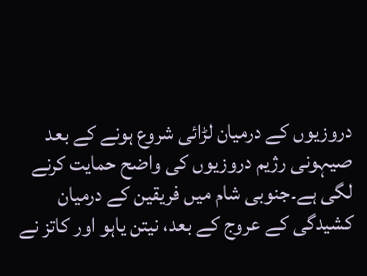دروزیوں کے درمیان لڑائی شروع ہونے کے بعد صیہونی رژیم دروزیوں کی واضح حمایت کرنے لگی ہے۔جنوبی شام میں فریقین کے درمیان کشیدگی کے عروج کے بعد، نیتن یاہو اور کاتز نے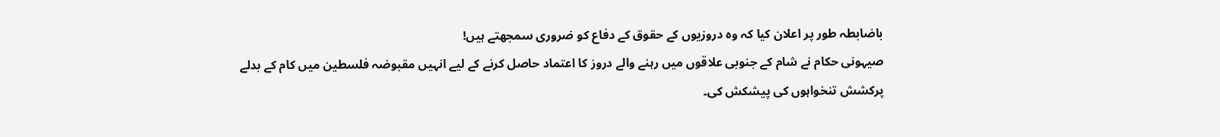باضابطہ طور پر اعلان کیا کہ وہ دروزیوں کے حقوق کے دفاع کو ضروری سمجھتے ہیں!
صیہونی حکام نے شام کے جنوبی علاقوں میں رہنے والے دروز کا اعتماد حاصل کرنے کے لیے انہیں مقبوضہ فلسطین میں کام کے بدلے پرکشش تنخواہوں کی پیشکش کی۔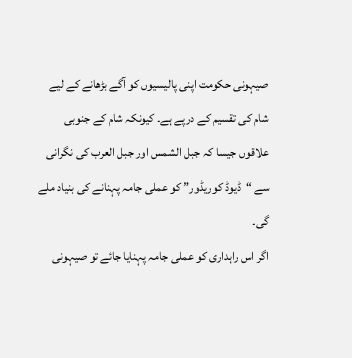صیہونی حکومت اپنی پالیسیوں کو آگے بڑھانے کے لیے شام کی تقسیم کے درپے ہے۔ کیونکہ شام کے جنوبی علاقوں جیسا کہ جبل الشمس اور جبل العرب کی نگرانی سے “ڈیوڈ کوریڈور” کو عملی جامہ پہنانے کی بنیاد ملے گی۔
اگر اس راہداری کو عملی جامہ پہنایا جائے تو صیہونی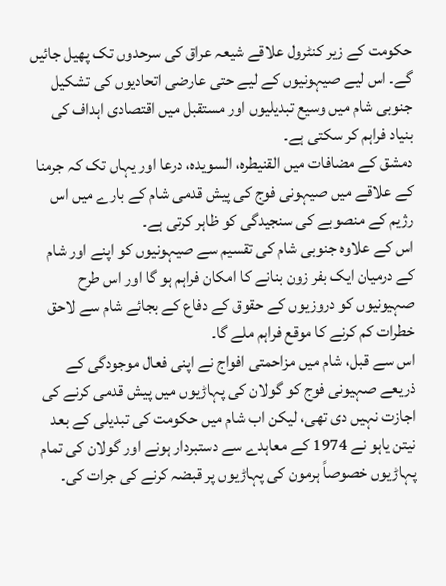حکومت کے زیر کنٹرول علاقے شیعہ عراق کی سرحدوں تک پھیل جائیں گے۔ اس لیے صیہونیوں کے لیے حتی عارضی اتحادیوں کی تشکیل جنوبی شام میں وسیع تبدیلیوں اور مستقبل میں اقتصادی اہداف کی بنیاد فراہم کر سکتی ہے۔
دمشق کے مضافات میں القنیطرہ، السویدہ، درعا اور یہاں تک کہ جرمنا کے علاقے میں صیہونی فوج کی پیش قدمی شام کے بارے میں اس رژیم کے منصوبے کی سنجیدگی کو ظاہر کرتی ہے۔
اس کے علاوہ جنوبی شام کی تقسیم سے صیہونیوں کو اپنے اور شام کے درمیان ایک بفر زون بنانے کا امکان فراہم ہو گا اور اس طرح صہیونیوں کو دروزیوں کے حقوق کے دفاع کے بجائے شام سے لاحق خطرات کم کرنے کا موقع فراہم ملے گا۔
اس سے قبل، شام میں مزاحمتی افواج نے اپنی فعال موجودگی کے ذریعے صہیونی فوج کو گولان کی پہاڑیوں میں پیش قدمی کرنے کی اجازت نہیں دی تھی، لیکن اب شام میں حکومت کی تبدیلی کے بعد نیتن یاہو نے 1974 کے معاہدے سے دستبردار ہونے اور گولان کی تمام پہاڑیوں خصوصاً ہرمون کی پہاڑیوں پر قبضہ کرنے کی جرات کی۔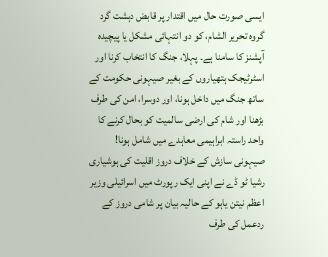ایسی صورت حال میں اقتدار پر قابض دہشت گرد گروہ تحریر الشام، کو دو انتہائی مشکل یا پیچیدہ آپشنز کا سامنا ہے۔ پہلا، جنگ کا انتخاب کرنا اور اسٹرٹیجک ہتھیاروں کے بغیر صیہونی حکومت کے ساتھ جنگ میں داخل ہونا، اور دوسرا، امن کی طرف بڑھنا اور شام کی ارضی سالمیت کو بحال کرنے کا واحد راستہ ابراہیمی معاہدے میں شامل ہونا!
صیہونی سازش کے خلاف دروز اقلیت کی ہوشیاری
رشیا ٹو ڈے نے اپنی ایک رپورٹ میں اسرائیلی وزیر اعظم نیتن یاہو کے حالیہ بیان پر شامی دروز کے ردعمل کی طرف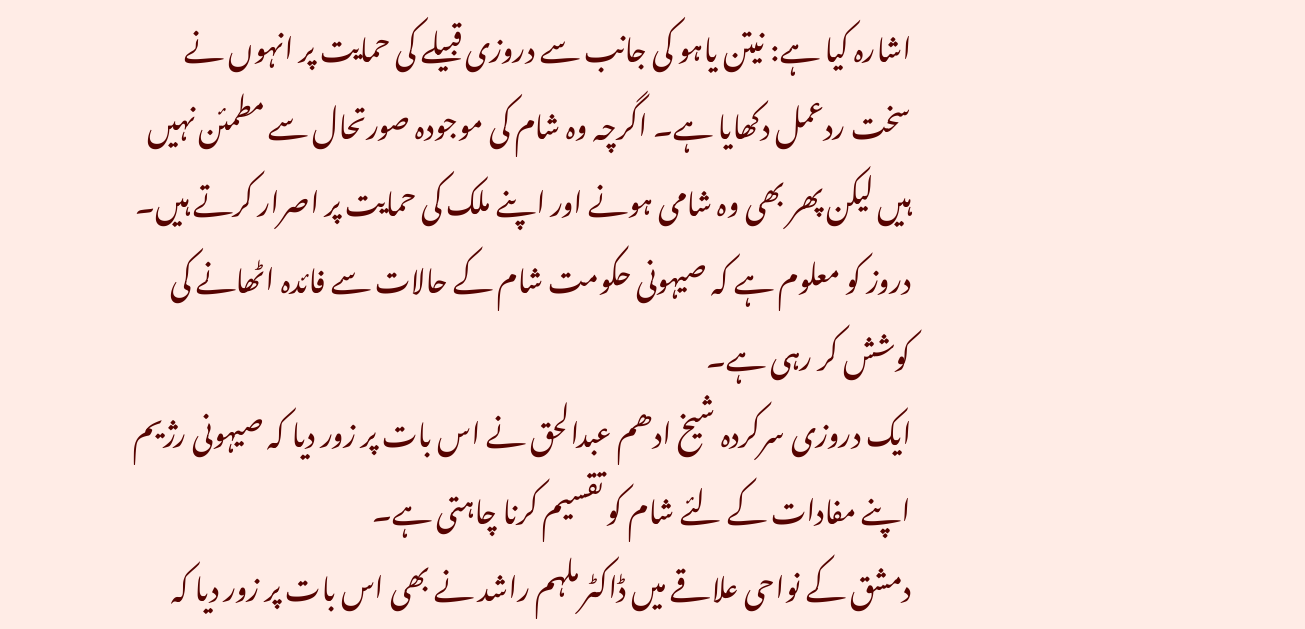اشارہ کیا ہے: نیتن یاہو کی جانب سے دروزی قبیلے کی حمایت پر انہوں نے سخت ردعمل دکھایا ہے۔ اگرچہ وہ شام کی موجودہ صورتحال سے مطمئن نہیں ہیں لیکن پھر بھی وہ شامی ہونے اور اپنے ملک کی حمایت پر اصرار کرتے ہیں۔ دروز کو معلوم ہے کہ صیہونی حکومت شام کے حالات سے فائدہ اٹھانے کی کوشش کر رہی ہے۔
ایک دروزی سرکردہ شیخ ادھم عبدالحق نے اس بات پر زور دیا کہ صیہونی رژیم اپنے مفادات کے لئے شام کو تقسیم کرنا چاہتی ہے۔
دمشق کے نواحی علاقے میں ڈاکٹر ملہم راشد نے بھی اس بات پر زور دیا کہ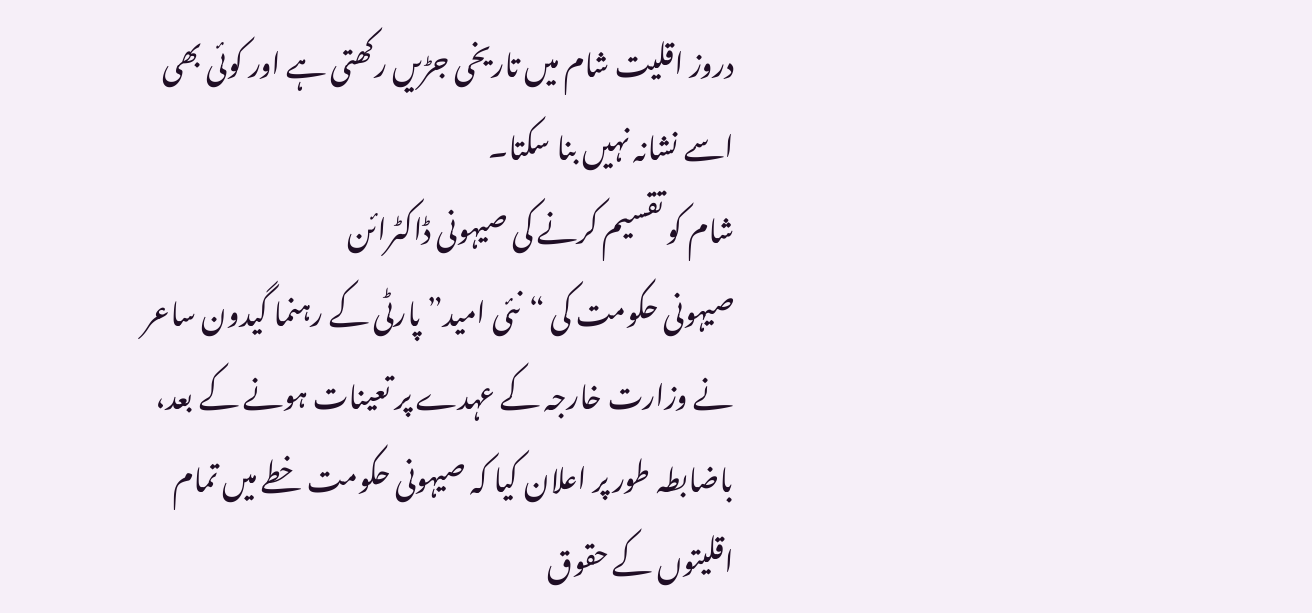دروز اقلیت شام میں تاریخی جڑیں رکھتی ہے اور کوئی بھی اسے نشانہ نہیں بنا سکتا۔
شام کو تقسیم کرنے کی صیہونی ڈاکٹرائن
صیہونی حکومت کی “نئی امید” پارٹی کے رہنما گیدون ساعر نے وزارت خارجہ کے عہدے پر تعینات ہونے کے بعد، باضابطہ طور پر اعلان کیا کہ صیہونی حکومت خطے میں تمام اقلیتوں کے حقوق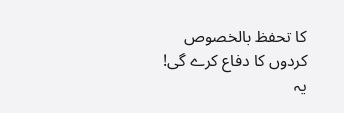کا تحفظ بالخصوص کردوں کا دفاع کرے گی!
یہ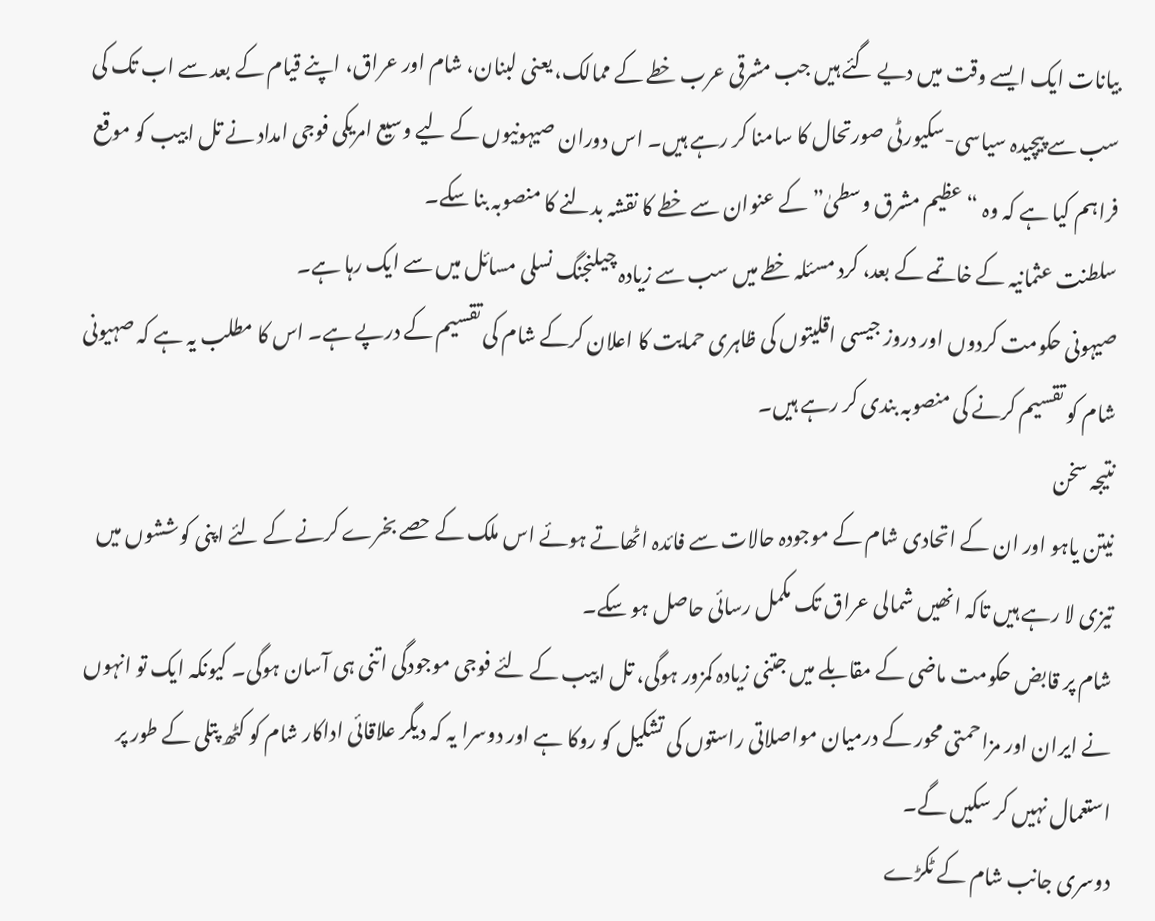بیانات ایک ایسے وقت میں دیے گئے ہیں جب مشرقی عرب خطے کے ممالک، یعنی لبنان، شام اور عراق، اپنے قیام کے بعد سے اب تک کی سب سے پیچیدہ سیاسی-سکیورٹی صورتحال کا سامنا کر رہے ہیں۔ اس دوران صیہونیوں کے لیے وسیع امریکی فوجی امداد نے تل ابیب کو موقع فراہم کیا ہے کہ وہ “عظیم مشرق وسطیٰ” کے عنوان سے خطے کا نقشہ بدلنے کا منصوبہ بنا سکے۔
سلطنت عثمانیہ کے خاتمے کے بعد، کرد مسئلہ خطے میں سب سے زیادہ چیلنجنگ نسلی مسائل میں سے ایک رہا ہے۔
صیہونی حکومت کردوں اور دروز جیسی اقلیتوں کی ظاہری حمایت کا اعلان کرکے شام کی تقسیم کے درپے ہے۔ اس کا مطلب یہ ہے کہ صہیونی شام کو تقسیم کرنے کی منصوبہ بندی کر رہے ہیں۔
نتیجہ سخن
نیتن یاہو اور ان کے اتحادی شام کے موجودہ حالات سے فائدہ اٹھاتے ہوئے اس ملک کے حصے بخرے کرنے کے لئے اپنی کوششوں میں تیزی لا رہے ہیں تاکہ انھیں شمالی عراق تک مکمل رسائی حاصل ہو سکے۔
شام پر قابض حکومت ماضی کے مقابلے میں جتنی زیادہ کمزور ہوگی، تل ابیب کے لئے فوجی موجودگی اتنی ہی آسان ہوگی۔ کیونکہ ایک تو انہوں نے ایران اور مزاحمتی محور کے درمیان مواصلاتی راستوں کی تشکیل کو روکا ہے اور دوسرا یہ کہ دیگر علاقائی اداکار شام کو کٹھ پتلی کے طور پر استعمال نہیں کر سکیں گے۔
دوسری جانب شام کے ٹکڑے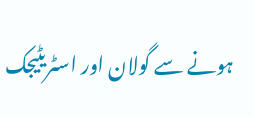ہونے سے گولان اور اسٹریٹیجک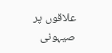علاقوں پر صیہونی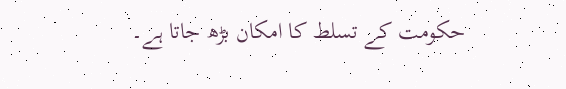حکومت کے تسلط کا امکان بڑھ جاتا ہے۔